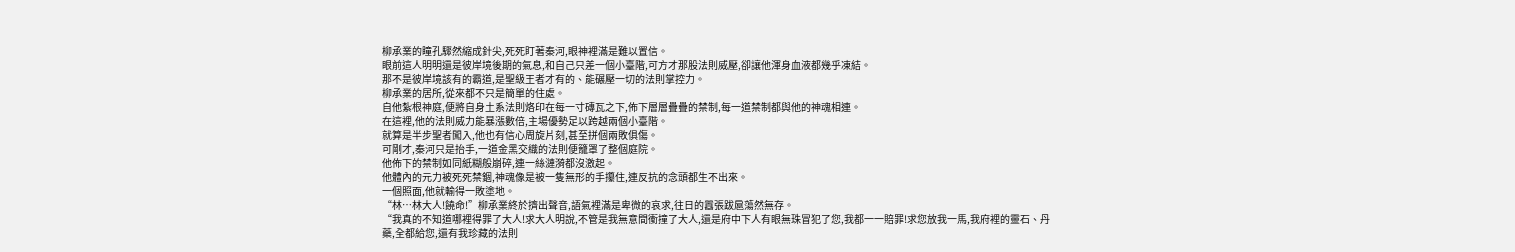柳承業的瞳孔驟然縮成針尖,死死盯著秦河,眼神裡滿是難以置信。
眼前這人明明還是彼岸境後期的氣息,和自己只差一個小臺階,可方才那股法則威壓,卻讓他渾身血液都幾乎凍結。
那不是彼岸境該有的霸道,是聖級王者才有的、能碾壓一切的法則掌控力。
柳承業的居所,從來都不只是簡單的住處。
自他紮根神庭,便將自身土系法則烙印在每一寸磚瓦之下,佈下層層疊疊的禁制,每一道禁制都與他的神魂相連。
在這裡,他的法則威力能暴漲數倍,主場優勢足以跨越兩個小臺階。
就算是半步聖者闖入,他也有信心周旋片刻,甚至拼個兩敗俱傷。
可剛才,秦河只是抬手,一道金黑交織的法則便籠罩了整個庭院。
他佈下的禁制如同紙糊般崩碎,連一絲漣漪都沒激起。
他體內的元力被死死禁錮,神魂像是被一隻無形的手攥住,連反抗的念頭都生不出來。
一個照面,他就輸得一敗塗地。
“林…林大人!饒命!”柳承業終於擠出聲音,語氣裡滿是卑微的哀求,往日的囂張跋扈蕩然無存。
“我真的不知道哪裡得罪了大人!求大人明說,不管是我無意間衝撞了大人,還是府中下人有眼無珠冒犯了您,我都一一賠罪!求您放我一馬,我府裡的靈石、丹藥,全都給您,還有我珍藏的法則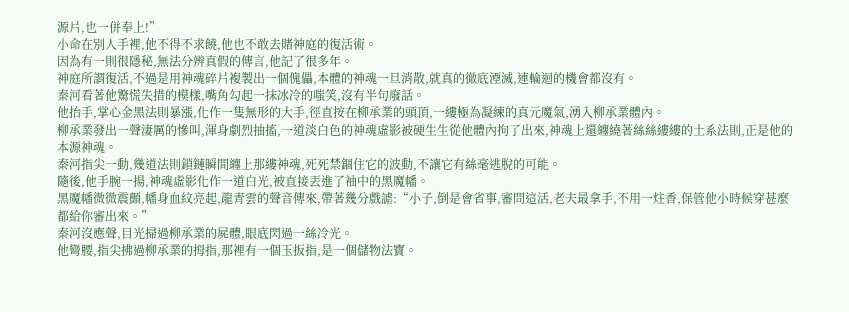源片,也一併奉上!”
小命在別人手裡,他不得不求饒,他也不敢去賭神庭的復活術。
因為有一則很隱秘,無法分辨真假的傳言,他記了很多年。
神庭所謂復活,不過是用神魂碎片複製出一個傀儡,本體的神魂一旦消散,就真的徹底湮滅,連輪迴的機會都沒有。
秦河看著他驚慌失措的模樣,嘴角勾起一抹冰冷的嗤笑,沒有半句廢話。
他抬手,掌心金黑法則暴漲,化作一隻無形的大手,徑直按在柳承業的頭頂,一縷極為凝練的真元魔氣,湧入柳承業體內。
柳承業發出一聲淒厲的慘叫,渾身劇烈抽搐,一道淡白色的神魂虛影被硬生生從他體內拘了出來,神魂上還纏繞著絲絲縷縷的土系法則,正是他的本源神魂。
秦河指尖一動,幾道法則鎖鏈瞬間纏上那縷神魂,死死禁錮住它的波動,不讓它有絲毫逃脫的可能。
隨後,他手腕一揚,神魂虛影化作一道白光,被直接丟進了袖中的黑魔幡。
黑魔幡微微震顫,幡身血紋亮起,龍青雲的聲音傳來,帶著幾分戲謔:“小子,倒是會省事,審問這活,老夫最拿手,不用一炷香,保管他小時候穿甚麼都給你審出來。”
秦河沒應聲,目光掃過柳承業的屍體,眼底閃過一絲冷光。
他彎腰,指尖拂過柳承業的拇指,那裡有一個玉扳指,是一個儲物法寶。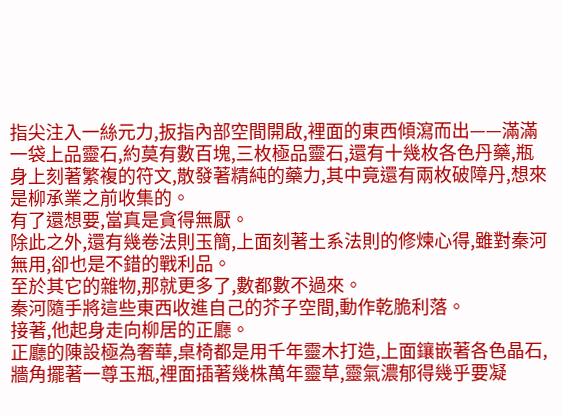指尖注入一絲元力,扳指內部空間開啟,裡面的東西傾瀉而出——滿滿一袋上品靈石,約莫有數百塊,三枚極品靈石,還有十幾枚各色丹藥,瓶身上刻著繁複的符文,散發著精純的藥力,其中竟還有兩枚破障丹,想來是柳承業之前收集的。
有了還想要,當真是貪得無厭。
除此之外,還有幾卷法則玉簡,上面刻著土系法則的修煉心得,雖對秦河無用,卻也是不錯的戰利品。
至於其它的雜物,那就更多了,數都數不過來。
秦河隨手將這些東西收進自己的芥子空間,動作乾脆利落。
接著,他起身走向柳居的正廳。
正廳的陳設極為奢華,桌椅都是用千年靈木打造,上面鑲嵌著各色晶石,牆角擺著一尊玉瓶,裡面插著幾株萬年靈草,靈氣濃郁得幾乎要凝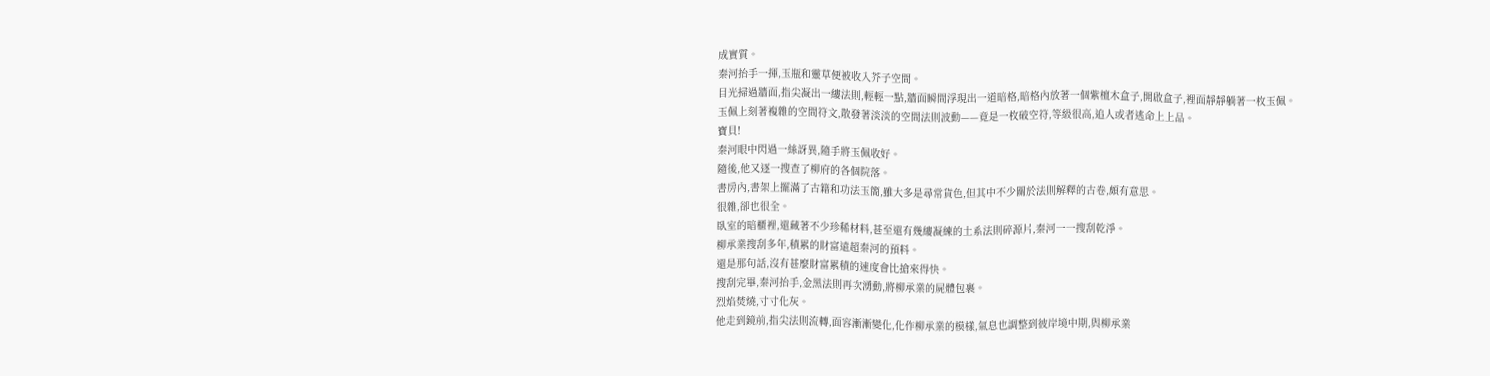成實質。
秦河抬手一揮,玉瓶和靈草便被收入芥子空間。
目光掃過牆面,指尖凝出一縷法則,輕輕一點,牆面瞬間浮現出一道暗格,暗格內放著一個紫檀木盒子,開啟盒子,裡面靜靜躺著一枚玉佩。
玉佩上刻著複雜的空間符文,散發著淡淡的空間法則波動——竟是一枚破空符,等級很高,追人或者逃命上上品。
寶貝!
秦河眼中閃過一絲訝異,隨手將玉佩收好。
隨後,他又逐一搜查了柳府的各個院落。
書房內,書架上擺滿了古籍和功法玉簡,雖大多是尋常貨色,但其中不少關於法則解釋的古卷,頗有意思。
很雜,卻也很全。
臥室的暗櫃裡,還藏著不少珍稀材料,甚至還有幾縷凝練的土系法則碎源片,秦河一一搜刮乾淨。
柳承業搜刮多年,積累的財富遠超秦河的預料。
還是那句話,沒有甚麼財富累積的速度會比搶來得快。
搜刮完畢,秦河抬手,金黑法則再次湧動,將柳承業的屍體包裹。
烈焰焚燒,寸寸化灰。
他走到鏡前,指尖法則流轉,面容漸漸變化,化作柳承業的模樣,氣息也調整到彼岸境中期,與柳承業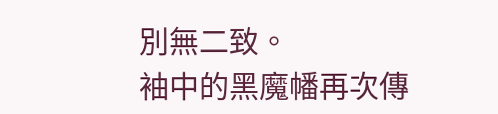別無二致。
袖中的黑魔幡再次傳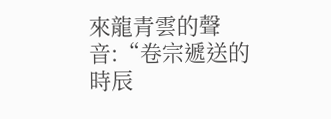來龍青雲的聲音:“卷宗遞送的時辰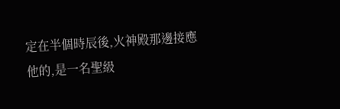定在半個時辰後,火神殿那邊接應他的,是一名聖級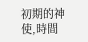初期的神使,時間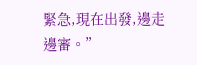緊急,現在出發,邊走邊審。”